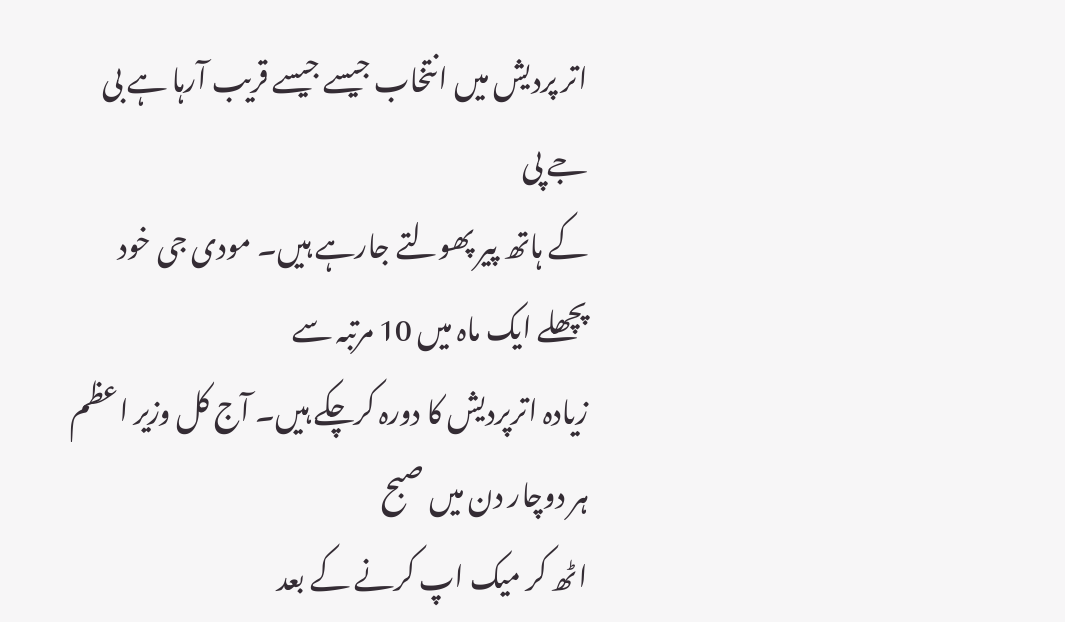اتر پردیش میں انتخاب جیسے جیسے قریب آرہا ہے بی جے پی
کے ہاتھ پیر پھولتے جارہے ہیں۔ مودی جی خود پچھلے ایک ماہ میں 10 مرتبہ سے
زیادہ اترپردیش کا دورہ کرچکے ہیں۔ آج کل وزیر اعظم ہر دوچار دن میں صبح
اٹھ کر میک اپ کرنے کے بعد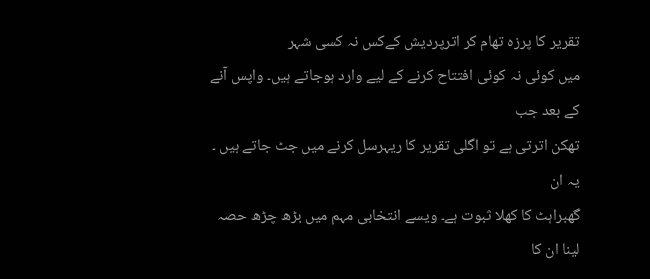تقریر کا پرزہ تھام کر اترپردیش کےکس نہ کسی شہر
میں کوئی نہ کوئی افتتاح کرنے کے لیے وارد ہوجاتے ہیں۔ واپس آنے کے بعد جب
تھکن اترتی ہے تو اگلی تقریر کا ریہرسل کرنے میں جٹ جاتے ہیں ۔ یہ ان
گھبراہٹ کا کھلا ثبوت ہے۔ ویسے انتخابی مہم میں بڑھ چڑھ حصہ لینا ان کا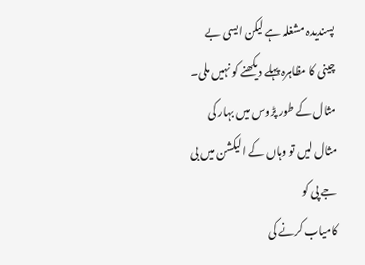پسندیدہ مشغلہ ہے لیکن ایسی بے چینی کا مظاہرہ پہلے دیکھنے کو نہیں ملی۔
مثال کے طور پڑوس میں بہار کی مثال لیں تو وہاں کے الیکشن میں بی جے پی کو
کامیاب کرنے کی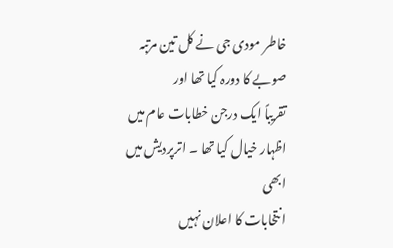خاطر مودی جی نے کل تین مرتبہ صوبے کا دورہ کیا تھا اور
تقریباً ایک درجن خطابات عام میں اظہار خیال کیا تھا ۔ اترپردیش میں ابھی
انتخابات کا اعلان نہیں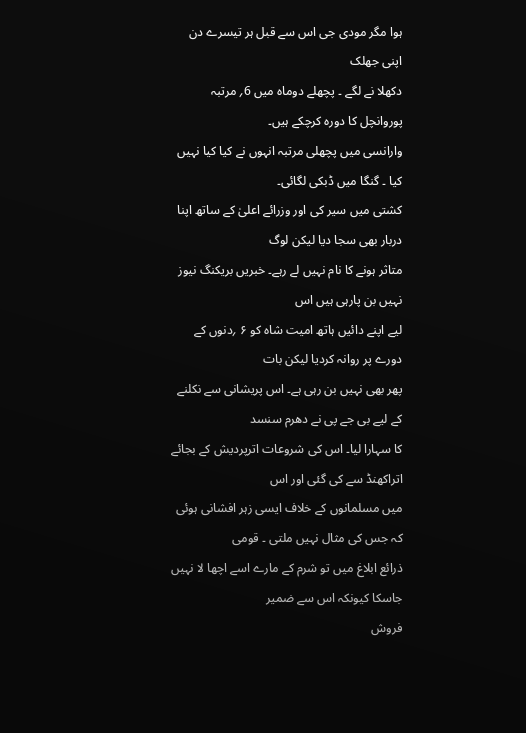ہوا مگر مودی جی اس سے قبل ہر تیسرے دن اپنی جھلک
دکھلا نے لگے ۔ پچھلے دوماہ میں 6؍ مرتبہ پوروانچل کا دورہ کرچکے ہیں۔
وارانسی میں پچھلی مرتبہ انہوں نے کیا کیا نہیں کیا ۔ گنگا میں ڈبکی لگائی۔
کشتی میں سیر کی اور وزرائے اعلیٰ کے ساتھ اپنا دربار بھی سجا دیا لیکن لوگ
متاثر ہونے کا نام نہیں لے رہے۔ خبریں بریکنگ نیوز نہیں بن پارہی ہیں اس
لیے اپنے دائیں ہاتھ امیت شاہ کو ۶ ؍دنوں کے دورے پر روانہ کردیا لیکن بات
پھر بھی نہیں بن رہی ہے۔ اس پریشانی سے نکلنے کے لیے بی جے پی نے دھرم سنسد
کا سہارا لیا۔ اس کی شروعات اترپردیش کے بجائے اتراکھنڈ سے کی گئی اور اس
میں مسلمانوں کے خلاف ایسی زہر افشانی ہوئی کہ جس کی مثال نہیں ملتی ۔ قومی
ذرائع ابلاغ میں تو شرم کے مارے اسے اچھا لا نہیں جاسکا کیونکہ اس سے ضمیر
فروش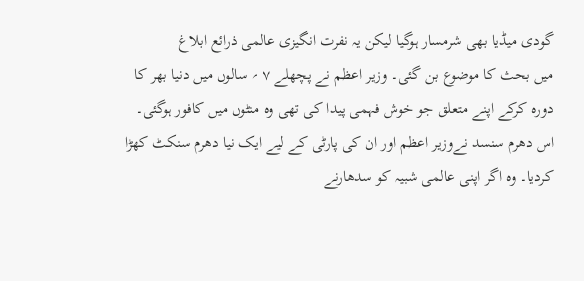گودی میڈیا بھی شرمسار ہوگیا لیکن یہ نفرت انگیزی عالمی ذرائع ابلاغ
میں بحث کا موضوع بن گئی۔ وزیر اعظم نے پچھلے ۷ ؍ سالوں میں دنیا بھر کا
دورہ کرکے اپنے متعلق جو خوش فہمی پیدا کی تھی وہ منٹوں میں کافور ہوگئی۔
اس دھرم سنسد نےوزیر اعظم اور ان کی پارٹی کے لیے ایک نیا دھرم سنکٹ کھڑا
کردیا۔ وہ اگر اپنی عالمی شبیہ کو سدھارنے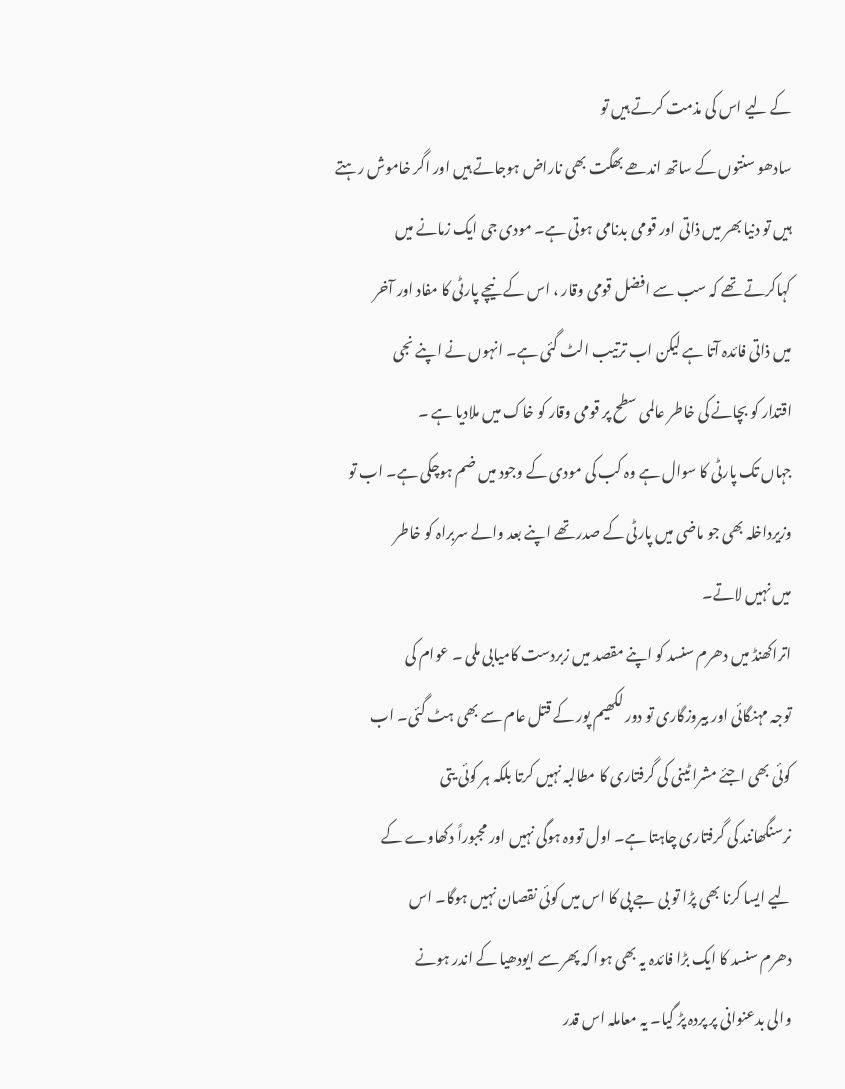کے لیے اس کی مذمت کرتے ہیں تو
سادھو سنتوں کے ساتھ اندھے بھگت بھی ناراض ہوجاتے ہیں اور اگر خاموش رہتے
ہیں تو دنیا بھر میں ذاتی اور قومی بدنامی ہوتی ہے۔ مودی جی ایک زمانے میں
کہاکرتے تھے کہ سب سے افضل قومی وقار ، اس کے نیچے پارٹی کا مفاد اور آخر
میں ذاتی فائدہ آتا ہے لیکن اب ترتیب الٹ گئی ہے۔ انہوں نے اپنے نجی
اقتدار کو بچانے کی خاطر عالمی سطح پر قومی وقار کو خاک میں ملادیا ہے ۔
جہاں تک پارٹی کا سوال ہے وہ کب کی مودی کے وجود میں ضم ہوچکی ہے۔ اب تو
وزیرداخلہ بھی جو ماضی میں پارٹی کے صدر تھے اپنے بعد والے سربراہ کو خاطر
میں نہیں لاتے۔
اتراکھنڈ میں دھرم سنسد کو اپنے مقصد میں زبردست کامیابی ملی ۔ عوام کی
توجہ مہنگائی اور بیروزگاری تو دور لکھیم پور کے قتل عام سے بھی ہٹ گئی۔ اب
کوئی بھی اجئے مشرا ٹینی کی گرفتاری کا مطالبہ نہیں کرتا بلکہ ہر کوئی یتی
نرسنگھانند کی گرفتاری چاہتا ہے۔ اول تووہ ہوگی نہیں اور مجبوراً دکھاوے کے
لیے ایسا کرنا بھی پڑا تو بی جے پی کا اس میں کوئی نقصان نہیں ہوگا۔ اس
دھرم سنسد کا ایک بڑا فائدہ یہ بھی ہوا کہ پھر سے ایودھیا کے اندر ہونے
والی بدعنوانی پر پردہ پڑ گیا۔ یہ معاملہ اس قدر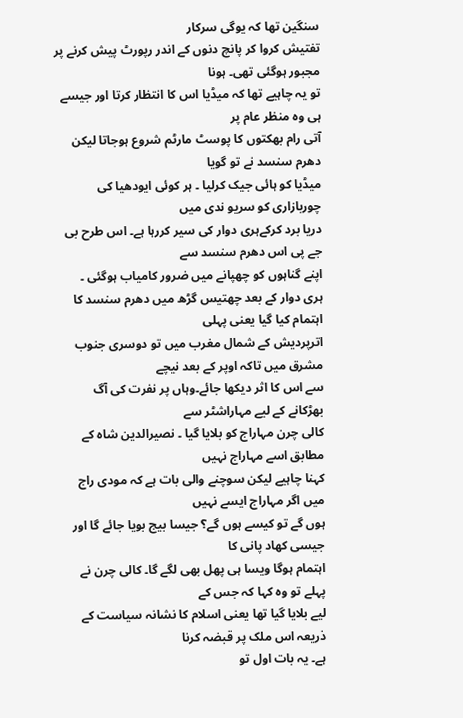سنگین تھا کہ یوگی سرکار
تفتیش کروا کر پانچ دنوں کے اندر رپورٹ پیش کرنے پر مجبور ہوگئی تھی۔ ہونا
تو یہ چاہیے تھا کہ میڈیا اس کا انتظار کرتا اور جیسے ہی وہ منظر عام پر
آتی رام بھکتوں کا پوسٹ مارٹم شروع ہوجاتا لیکن دھرم سنسد نے تو گویا
میڈیا کو ہائی جیک کرلیا ۔ ہر کوئی ایودھیا کی چوربازاری کو سریو ندی میں
دریا برد کرکےہری دوار کی سیر کررہا ہے۔ اس طرح بی جے پی اس دھرم سنسد سے
اپنے گناہوں کو چھپانے میں ضرور کامیاب ہوگئی ۔
ہری دوار کے بعد چھتیس گڑھ میں دھرم سنسد کا اہتمام کیا گیا یعنی پہلی
اترپردیش کے شمال مغرب میں تو دوسری جنوب مشرق میں تاکہ اوپر کے بعد نیچے
سے اس کا اثر دیکھا جائے۔وہاں پر نفرت کی آگ بھڑکانے کے لیے مہاراشٹر سے
کالی چرن مہاراج کو بلایا گیا ۔ نصیرالدین شاہ کے مطابق اسے مہاراج نہیں
کہنا چاہیے لیکن سوچنے والی بات ہے کہ مودی راج میں اگر مہاراج ایسے نہیں
ہوں گے تو کیسے ہوں گے؟ جیسا بیج بویا جائے گا اور جیسی کھاد پانی کا
اہتمام ہوگا ویسا ہی پھل بھی لگے گا۔ کالی چرن نے پہلے تو وہ کہا کہ جس کے
لیے بلایا گیا تھا یعنی اسلام کا نشانہ سیاست کے ذریعہ اس ملک پر قبضہ کرنا
ہے۔ یہ بات اول تو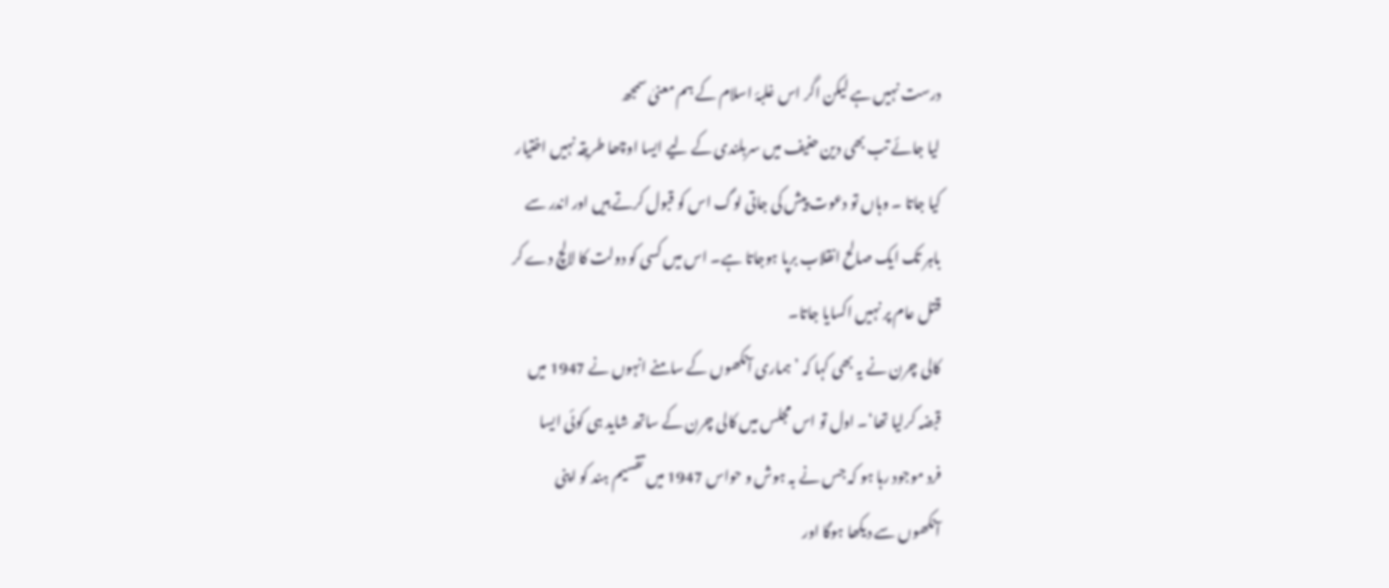درست نہیں ہے لیکن اگر اس غلبۂ اسلام کے ہم معنیٰ سمجھ
لیا جائے تب بھی دین حنیف میں سربلندی کے لیے ایسا اوچھا طریقہ نہیں اختیار
کیا جاتا ۔ وہاں تو دعوت پیش کی جاتی لوگ اس کو قبول کرتے ہیں اور اندر سے
باہر تک ایک صالح انقلاب برپا ہوجاتا ہے۔ اس میں کسی کو دولت کا لالچ دے کر
قتل عام پر نہیں اکسایا جاتا۔
کالی چرن نے یہ بھی کہا کہ ’ ہماری آنکھوں کے سامنے انہوں نے 1947 میں
قبضہ کرلیا تھا‘۔ اول تو اس مجلس میں کالی چرن کے ساتھ شاید ہی کوئی ایسا
فرد موجود رہا ہو کہ جس نے بہ ہوش و حواس 1947 میں تقسیم ہند کو اپنی
آنکھوں سے دیکھا ہوگا اور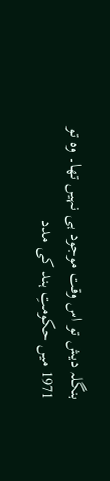بنگلہ دیش تو اس وقت موجود ہی نہیں تھا۔ وہ تو
1971 میں حکومتِ ہند کی مدد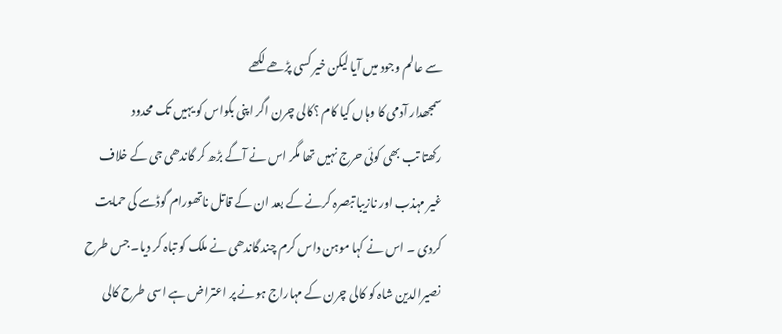سے عالم وجود میں آیا لیکن خیر کسی پڑھے لکھے
سمجھدار آدمی کا وہاں کیا کام ؟کالی چرن اگر اپنی بکواس کو یہیں تک محدود
رکھتا تب بھی کوئی حرج نہیں تھا مگر اس نے آگے بڑھ کر گاندھی جی کے خلاف
غیر مہذب اور نازیبا تبصرہ کرنے کے بعد ان کے قاتل ناتھورام گوڈسے کی حمایت
کردی ۔ اس نے کہا موہن داس کرم چند گاندھی نے ملک کو تباہ کر دیا۔ جس طرح
نصیرالدین شاہ کو کالی چرن کے مہاراج ہونے پر اعتراض ہے اسی طرح کالی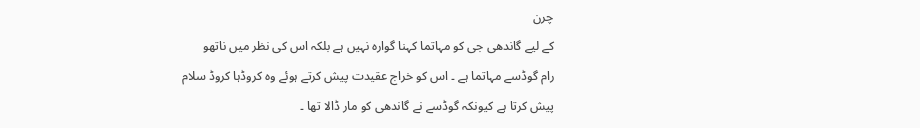چرن
کے لیے گاندھی جی کو مہاتما کہنا گوارہ نہیں ہے بلکہ اس کی نظر میں ناتھو
رام گوڈسے مہاتما ہے ۔ اس کو خراج عقیدت پیش کرتے ہوئے وہ کروڈہا کروڈ سلام
پیش کرتا ہے کیونکہ گوڈسے نے گاندھی کو مار ڈالا تھا ۔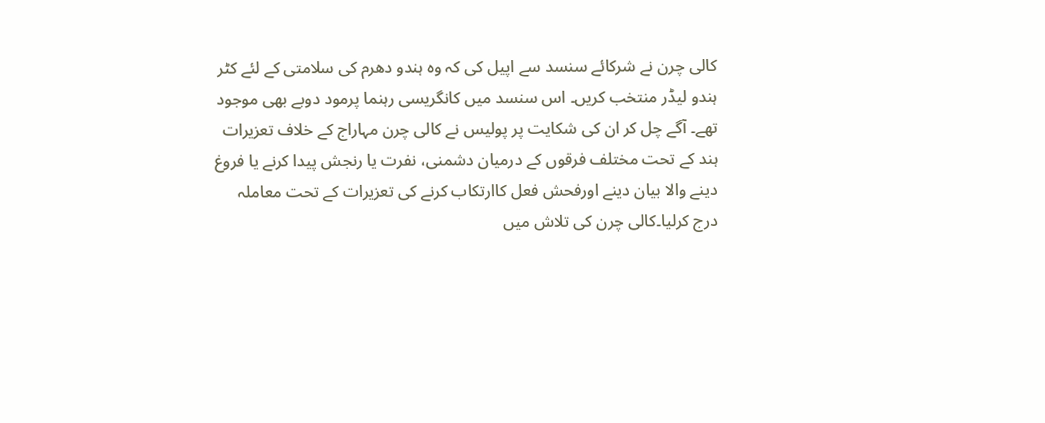کالی چرن نے شرکائے سنسد سے اپیل کی کہ وہ ہندو دھرم کی سلامتی کے لئے کٹر
ہندو لیڈر منتخب کریں۔ اس سنسد میں کانگریسی رہنما پرمود دوبے بھی موجود
تھے۔ آگے چل کر ان کی شکایت پر پولیس نے کالی چرن مہاراج کے خلاف تعزیرات
ہند کے تحت مختلف فرقوں کے درمیان دشمنی، نفرت یا رنجش پیدا کرنے یا فروغ
دینے والا بیان دینے اورفحش فعل کاارتکاب کرنے کی تعزیرات کے تحت معاملہ
درج کرلیا۔کالی چرن کی تلاش میں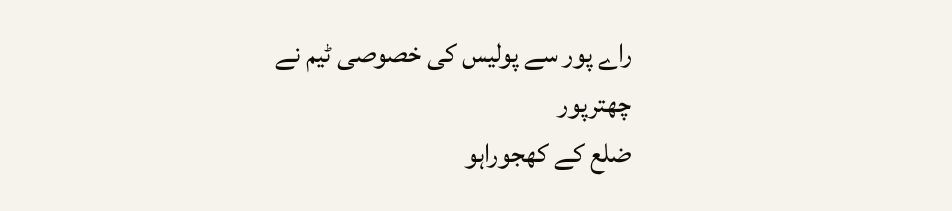راے پور سے پولیس کی خصوصی ٹیم نے چھترپور
ضلع کے کھجوراہو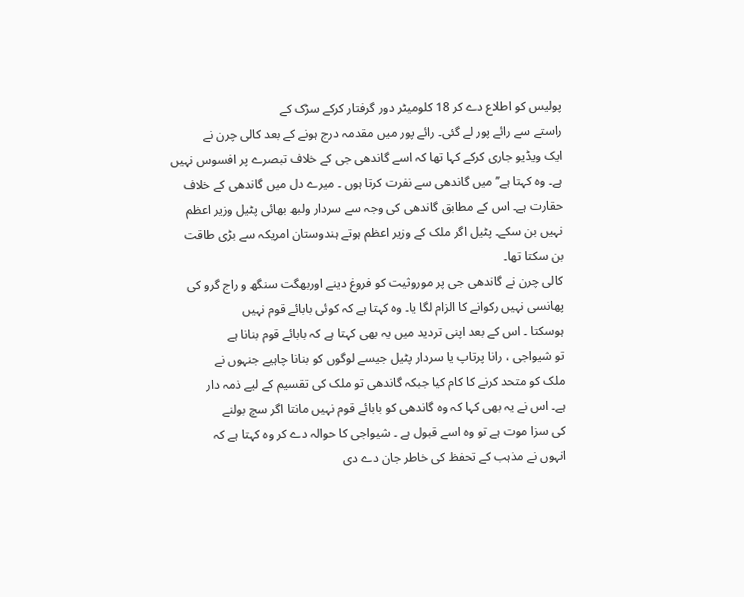پولیس کو اطلاع دے کر 18 کلومیٹر دور گرفتار کرکے سڑک کے
راستے سے رائے پور لے گئی۔ رائے پور میں مقدمہ درج ہونے کے بعد کالی چرن نے
ایک ویڈیو جاری کرکے کہا تھا کہ اسے گاندھی جی کے خلاف تبصرے پر افسوس نہیں
ہے۔ وہ کہتا ہے’’میں گاندھی سے نفرت کرتا ہوں ۔ میرے دل میں گاندھی کے خلاف
حقارت ہے۔ اس کے مطابق گاندھی کی وجہ سے سردار ولبھ بھائی پٹیل وزیر اعظم
نہیں بن سکے۔ پٹیل اگر ملک کے وزیر اعظم ہوتے ہندوستان امریکہ سے بڑی طاقت
بن سکتا تھا۔
کالی چرن نے گاندھی جی پر موروثیت کو فروغ دینے اوربھگت سنگھ و راج گرو کی
پھانسی نہیں رکوانے کا الزام لگا یا۔ وہ کہتا ہے کہ کوئی بابائے قوم نہیں
ہوسکتا ۔ اس کے بعد اپنی تردید میں یہ بھی کہتا ہے کہ بابائے قوم بنانا ہے
تو شیواجی ، رانا پرتاپ یا سردار پٹیل جیسے لوگوں کو بنانا چاہیے جنہوں نے
ملک کو متحد کرنے کا کام کیا جبکہ گاندھی تو ملک کی تقسیم کے لیے ذمہ دار
ہے۔ اس نے یہ بھی کہا کہ وہ گاندھی کو بابائے قوم نہیں مانتا اگر سچ بولنے
کی سزا موت ہے تو وہ اسے قبول ہے ۔ شیواجی کا حوالہ دے کر وہ کہتا ہے کہ
انہوں نے مذہب کے تحفظ کی خاطر جان دے دی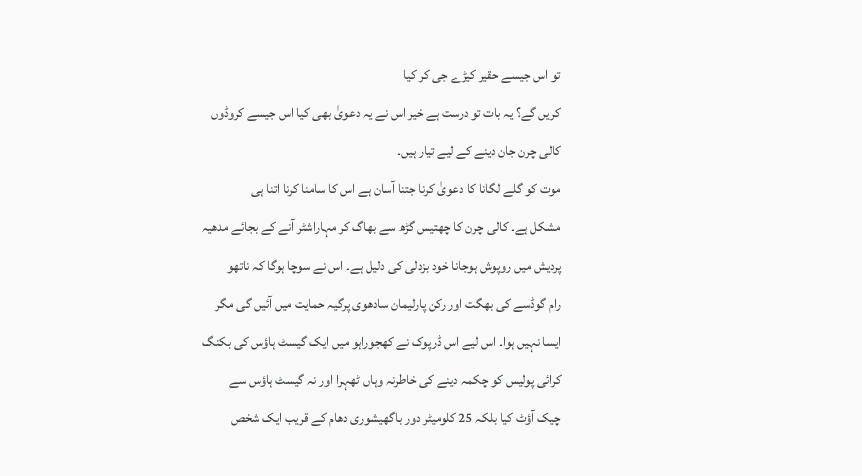تو اس جیسے حقیر کیڑے جی کر کیا
کریں گے؟ یہ بات تو درست ہے خیر اس نے یہ دعویٰ بھی کیا اس جیسے کروڈوں
کالی چرن جان دینے کے لیے تیار ہیں۔
موت کو گلے لگانا کا دعویٰ کرنا جتنا آسان ہے اس کا سامنا کرنا اتنا ہی
مشکل ہے۔ کالی چرن کا چھتیس گڑھ سے بھاگ کر مہاراشٹر آنے کے بجائے مدھیہ
پردیش میں روپوش ہوجانا خود بزدلی کی دلیل ہے۔ اس نے سوچا ہوگا کہ ناتھو
رام گوڈسے کی بھگت اور رکن پارلیمان سادھوی پرگیہ حمایت میں آئیں گی مگر
ایسا نہیں ہوا۔ اس لیے اس ڈرپوک نے کھجوراہو میں ایک گیسٹ ہاؤس کی بکنگ
کرائی پولیس کو چکمہ دینے کی خاطرنہ وہاں ٹھہرا اور نہ گیسٹ ہاؤس سے
چیک آؤٹ کیا بلکہ 25 کلومیٹر دور باگھیشوری دھام کے قریب ایک شخص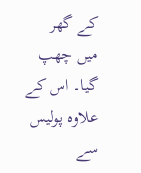کے گھر
میں چھپ گیا۔ اس کے علاوہ پولیس سے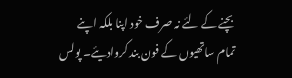بچنے کے لئے نہ صرف خود اپنا بلکہ اپنے
تمام ساتھیوں کے فون بند کروادیئے۔ پولس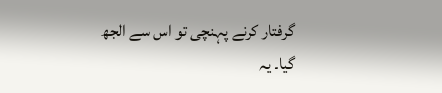گرفتار کرنے پہنچی تو اس سے الجھ
گیا۔ یہ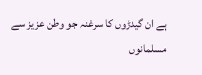ہے ان گیدڑوں کا سرغنہ جو وطن عزیز سے مسلمانوں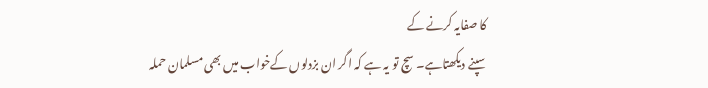کا صفایہ کرنے کے
سپنے دیکھتاہے۔ سچ تو یہ ہے کہ اگر ان بزدلوں کےخواب میں بھی مسلمان حملہ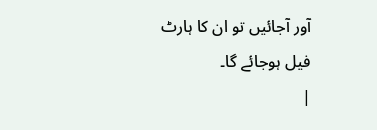آور آجائیں تو ان کا ہارٹ فیل ہوجائے گا۔
|